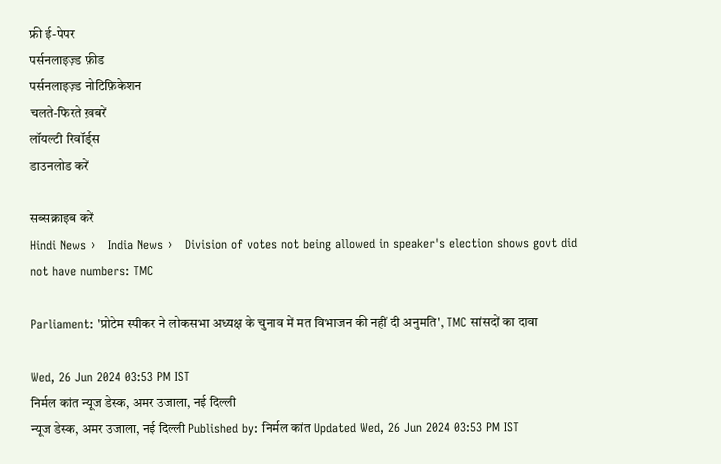फ्री ई-पेपर
पर्सनलाइज़्ड फ़ीड
पर्सनलाइज़्ड नोटिफ़िकेशन
चलते-फिरते ख़बरें
लॉयल्टी रिवॉर्ड्स
डाउनलोड करें

सब्सक्राइब करें
Hindi News ›   India News ›   Division of votes not being allowed in speaker's election shows govt did not have numbers: TMC

Parliament: 'प्रोटेम स्पीकर ने लोकसभा अध्यक्ष के चुनाव में मत विभाजन की नहीं दी अनुमति', TMC सांसदों का दावा

Wed, 26 Jun 2024 03:53 PM IST
निर्मल कांत न्यूज डेस्क, अमर उजाला, नई दिल्ली
न्यूज डेस्क, अमर उजाला, नई दिल्ली Published by: निर्मल कांत Updated Wed, 26 Jun 2024 03:53 PM IST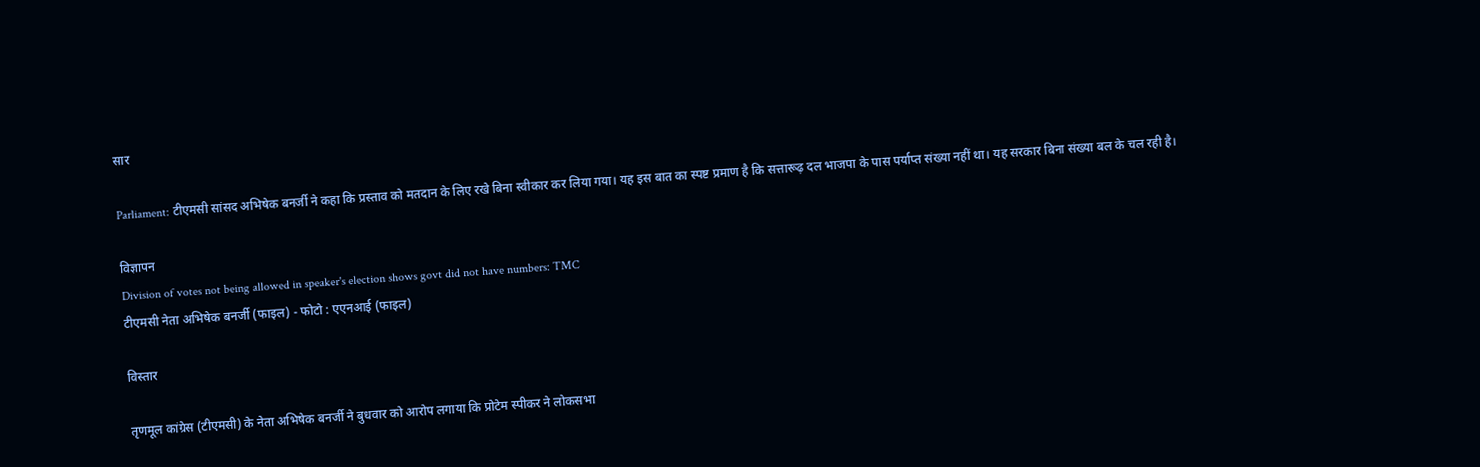सार

Parliament: टीएमसी सांसद अभिषेक बनर्जी ने कहा कि प्रस्ताव को मतदान के लिए रखे बिना स्वीकार कर लिया गया। यह इस बात का स्पष्ट प्रमाण है कि सत्तारूढ़ दल भाजपा के पास पर्याप्त संख्या नहीं था। यह सरकार बिना संख्या बल के चल रही है।

विज्ञापन
Division of votes not being allowed in speaker's election shows govt did not have numbers: TMC
टीएमसी नेता अभिषेक बनर्जी (फाइल) - फोटो : एएनआई (फाइल)

विस्तार

तृणमूल कांग्रेस (टीएमसी) के नेता अभिषेक बनर्जी ने बुधवार को आरोप लगाया कि प्रोटेम स्पीकर ने लोकसभा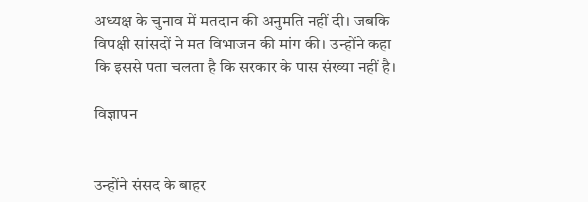अध्यक्ष के चुनाव में मतदान की अनुमति नहीं दी। जबकि विपक्षी सांसदों ने मत विभाजन की मांग की। उन्होंने कहा कि इससे पता चलता है कि सरकार के पास संख्या नहीं है।

विज्ञापन


उन्होंने संसद के बाहर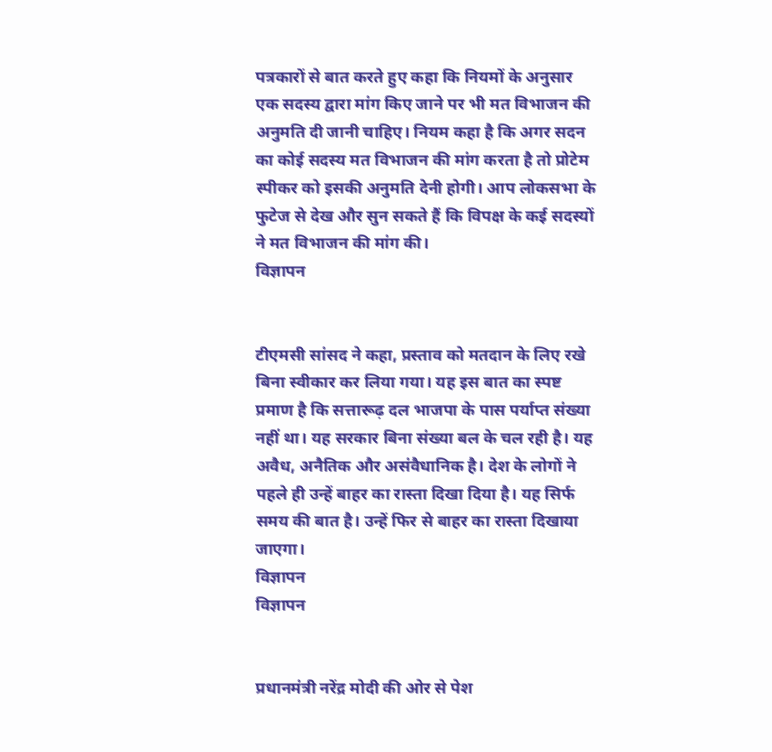पत्रकारों से बात करते हुए कहा कि नियमों के अनुसार एक सदस्य द्वारा मांग किए जाने पर भी मत विभाजन की अनुमति दी जानी चाहिए। नियम कहा है कि अगर सदन का कोई सदस्य मत विभाजन की मांग करता है तो प्रोटेम स्पीकर को इसकी अनुमति देनी होगी। आप लोकसभा के फुटेज से देख और सुन सकते हैं कि विपक्ष के कई सदस्यों ने मत विभाजन की मांग की।
विज्ञापन


टीएमसी सांसद ने कहा, प्रस्ताव को मतदान के लिए रखे बिना स्वीकार कर लिया गया। यह इस बात का स्पष्ट प्रमाण है कि सत्तारूढ़ दल भाजपा के पास पर्याप्त संख्या नहीं था। यह सरकार बिना संख्या बल के चल रही है। यह अवैध, अनैतिक और असंवैधानिक है। देश के लोगों ने पहले ही उन्हें बाहर का रास्ता दिखा दिया है। यह सिर्फ समय की बात है। उन्हें फिर से बाहर का रास्ता दिखाया जाएगा।
विज्ञापन
विज्ञापन


प्रधानमंत्री नरेंद्र मोदी की ओर से पेश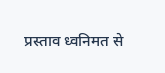प्रस्ताव ध्वनिमत से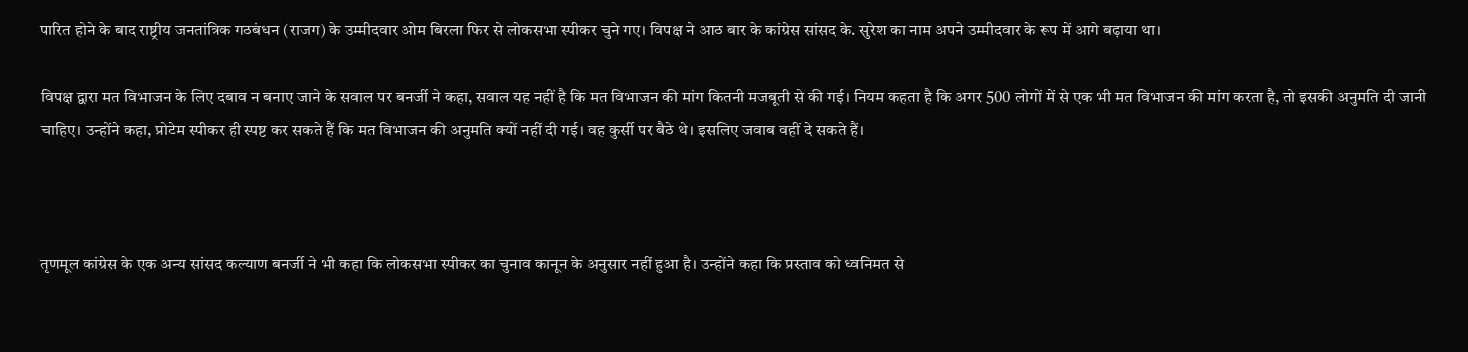पारित होने के बाद राष्ट्रीय जनतांत्रिक गठबंधन (राजग) के उम्मीदवार ओम बिरला फिर से लोकसभा स्पीकर चुने गए। विपक्ष ने आठ बार के कांग्रेस सांसद के. सुरेश का नाम अपने उम्मीदवार के रूप में आगे बढ़ाया था।

विपक्ष द्वारा मत विभाजन के लिए दबाव न बनाए जाने के सवाल पर बनर्जी ने कहा, सवाल यह नहीं है कि मत विभाजन की मांग कितनी मजबूती से की गई। नियम कहता है कि अगर 500 लोगों में से एक भी मत विभाजन की मांग करता है, तो इसकी अनुमति दी जानी चाहिए। उन्होंने कहा, प्रोटेम स्पीकर ही स्पष्ट कर सकते हैं कि मत विभाजन की अनुमति क्यों नहीं दी गई। वह कुर्सी पर बैठे थे। इसलिए जवाब वहीं दे सकते हैं।



तृणमूल कांग्रेस के एक अन्य सांसद कल्याण बनर्जी ने भी कहा कि लोकसभा स्पीकर का चुनाव कानून के अनुसार नहीं हुआ है। उन्होंने कहा कि प्रस्ताव को ध्वनिमत से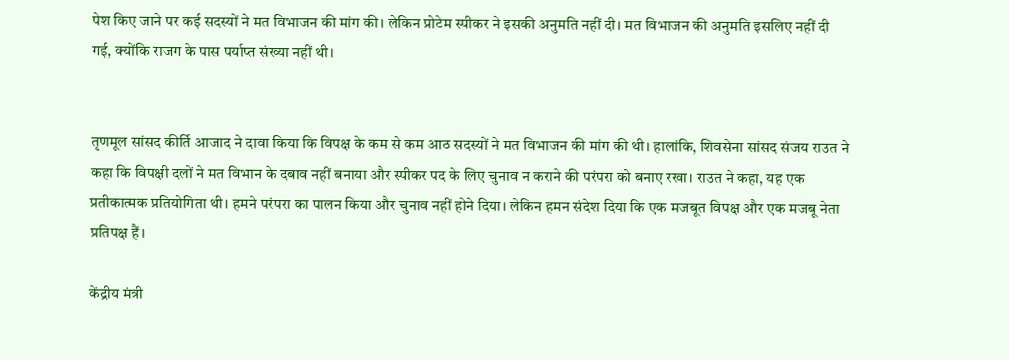पेश किए जाने पर कई सदस्यों ने मत विभाजन की मांग की। लेकिन प्रोटेम स्पीकर ने इसकी अनुमति नहीं दी। मत विभाजन की अनुमति इसलिए नहीं दी गई, क्योंकि राजग के पास पर्याप्त संख्या नहीं थी।


तृणमूल सांसद कीर्ति आजाद ने दावा किया कि विपक्ष के कम से कम आठ सदस्यों ने मत विभाजन की मांग की थी। हालांकि, शिवसेना सांसद संजय राउत ने कहा कि विपक्षी दलों ने मत विभान के दबाव नहीं बनाया और स्पीकर पद के लिए चुनाव न कराने की परंपरा को बनाए रखा। राउत ने कहा, यह एक प्रतीकात्मक प्रतियोगिता थी। हमने परंपरा का पालन किया और चुनाव नहीं होने दिया। लेकिन हमन संदेश दिया कि एक मजबूत विपक्ष और एक मजबू नेता प्रतिपक्ष हैं।

केंद्रीय मंत्री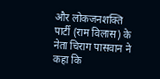और लोकजनशक्ति पार्टी (राम विलास) के नेता चिराग पासवान ने कहा कि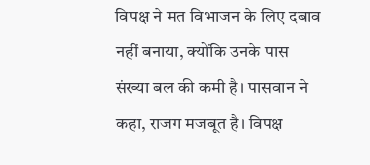विपक्ष ने मत विभाजन के लिए दबाव नहीं बनाया, क्योंकि उनके पास संख्या बल की कमी है। पासवान ने कहा, राजग मजबूत है। विपक्ष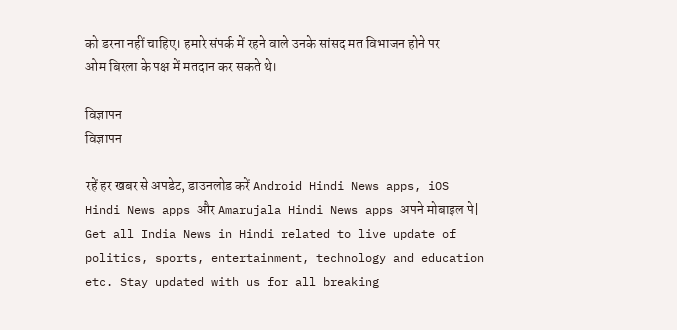को डरना नहीं चाहिए। हमारे संपर्क में रहने वाले उनके सांसद मत विभाजन होने पर ओम बिरला के पक्ष में मतदान कर सकते थे।

विज्ञापन
विज्ञापन

रहें हर खबर से अपडेट, डाउनलोड करें Android Hindi News apps, iOS Hindi News apps और Amarujala Hindi News apps अपने मोबाइल पे|
Get all India News in Hindi related to live update of politics, sports, entertainment, technology and education etc. Stay updated with us for all breaking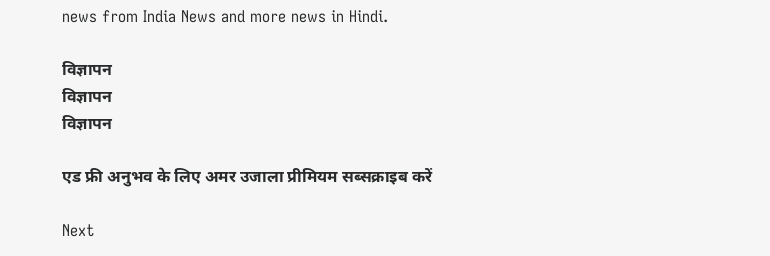news from India News and more news in Hindi.

विज्ञापन
विज्ञापन
विज्ञापन

एड फ्री अनुभव के लिए अमर उजाला प्रीमियम सब्सक्राइब करें

Next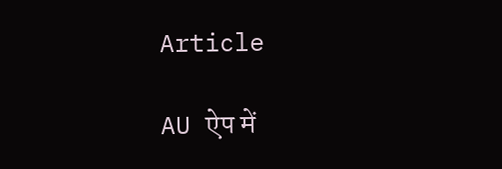Article

AU ऐप में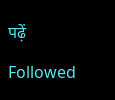पढ़ें

Followed